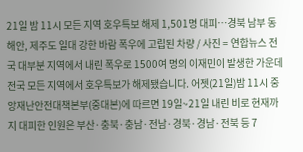21일 밤 11시 모든 지역 호우특보 해제 1,501명 대피…경북 남부 동해안, 제주도 일대 강한 바람 폭우에 고립된 차량 / 사진 = 연합뉴스 전국 대부분 지역에서 내린 폭우로 1500여 명의 이재민이 발생한 가운데 전국 모든 지역에서 호우특보가 해제됐습니다. 어젯(21일)밤 11시 중앙재난안전대책본부(중대본)에 따르면 19일~21일 내린 비로 현재까지 대피한 인원은 부산·충북·충남·전남·경북·경남·전북 등 7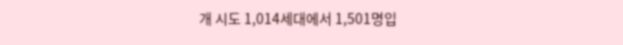개 시도 1,014세대에서 1,501명입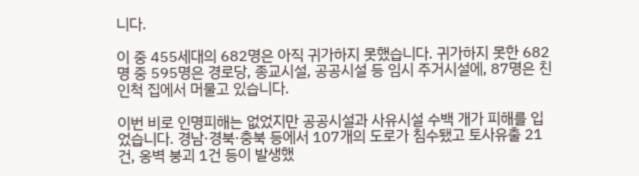니다.

이 중 455세대의 682명은 아직 귀가하지 못했습니다. 귀가하지 못한 682명 중 595명은 경로당, 종교시설, 공공시설 등 임시 주거시설에, 87명은 친인척 집에서 머물고 있습니다.

이번 비로 인명피해는 없었지만 공공시설과 사유시설 수백 개가 피해를 입었습니다. 경남·경북·충북 등에서 107개의 도로가 침수됐고 토사유출 21건, 옹벽 붕괴 1건 등이 발생했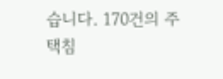습니다. 170건의 주택침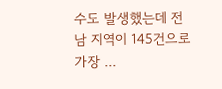수도 발생했는데 전남 지역이 145건으로 가장 ...